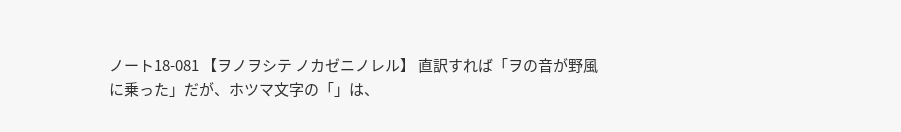ノート18-081 【ヲノヲシテ ノカゼニノレル】 直訳すれば「ヲの音が野風に乗った」だが、ホツマ文字の「」は、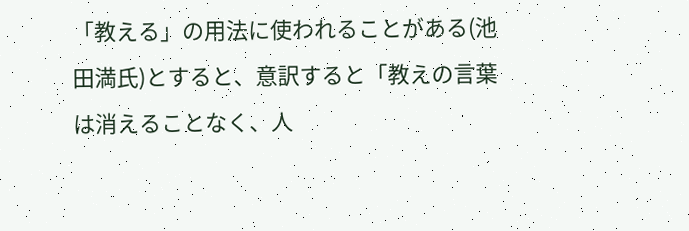「教える」の用法に使われることがある(池田満氏)とすると、意訳すると「教えの言葉は消えることなく、人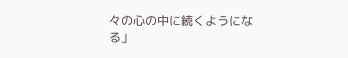々の心の中に続くようになる」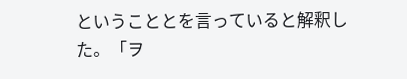ということとを言っていると解釈した。「ヲ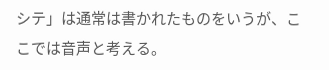シテ」は通常は書かれたものをいうが、ここでは音声と考える。